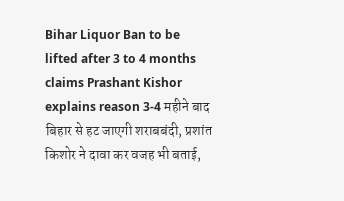Bihar Liquor Ban to be lifted after 3 to 4 months claims Prashant Kishor explains reason 3-4 महीने बाद बिहार से हट जाएगी शराबबंदी, प्रशांत किशोर ने दावा कर वजह भी बताई,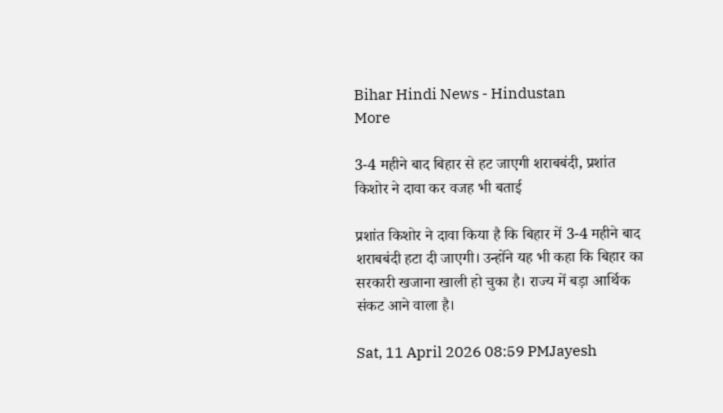Bihar Hindi News - Hindustan
More

3-4 महीने बाद बिहार से हट जाएगी शराबबंदी, प्रशांत किशोर ने दावा कर वजह भी बताई

प्रशांत किशोर ने दावा किया है कि बिहार में 3-4 महीने बाद शराबबंदी हटा दी जाएगी। उन्होंने यह भी कहा कि बिहार का सरकारी खजाना खाली हो चुका है। राज्य में बड़ा आर्थिक संकट आने वाला है।

Sat, 11 April 2026 08:59 PMJayesh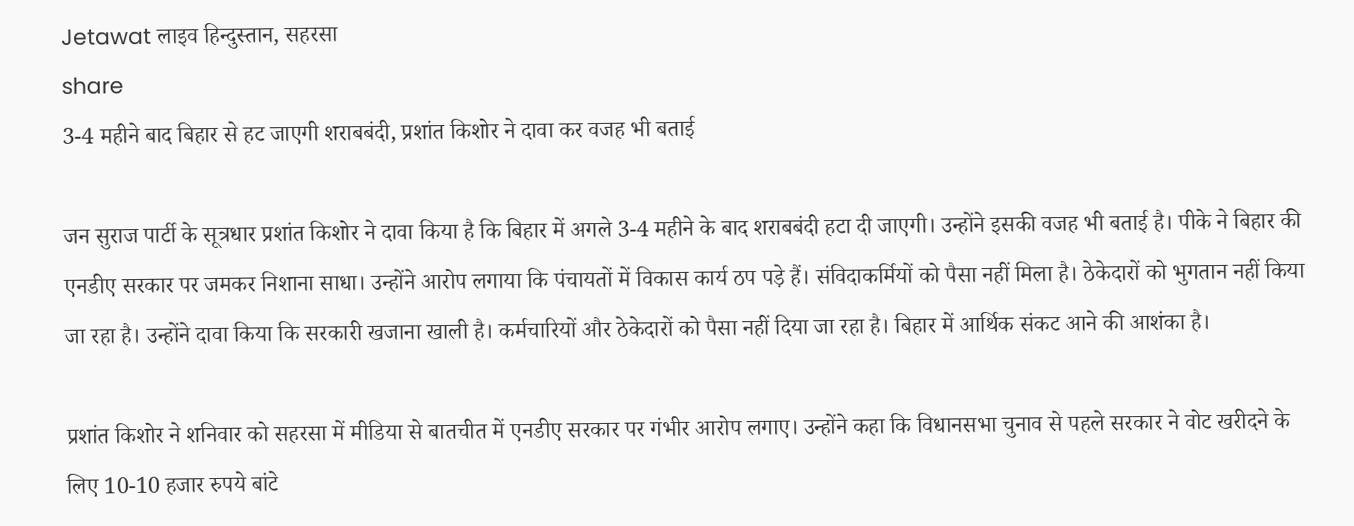Jetawat लाइव हिन्दुस्तान, सहरसा
share
3-4 महीने बाद बिहार से हट जाएगी शराबबंदी, प्रशांत किशोर ने दावा कर वजह भी बताई

जन सुराज पार्टी के सूत्रधार प्रशांत किशोर ने दावा किया है कि बिहार में अगले 3-4 महीने के बाद शराबबंदी हटा दी जाएगी। उन्होंने इसकी वजह भी बताई है। पीके ने बिहार की एनडीए सरकार पर जमकर निशाना साधा। उन्होंने आरोप लगाया कि पंचायतों में विकास कार्य ठप पड़े हैं। संविदाकर्मियों को पैसा नहीं मिला है। ठेकेदारों को भुगतान नहीं किया जा रहा है। उन्होंने दावा किया कि सरकारी खजाना खाली है। कर्मचारियों और ठेकेदारों को पैसा नहीं दिया जा रहा है। बिहार में आर्थिक संकट आने की आशंका है।

प्रशांत किशोर ने शनिवार को सहरसा में मीडिया से बातचीत में एनडीए सरकार पर गंभीर आरोप लगाए। उन्होंने कहा कि विधानसभा चुनाव से पहले सरकार ने वोट खरीदने के लिए 10-10 हजार रुपये बांटे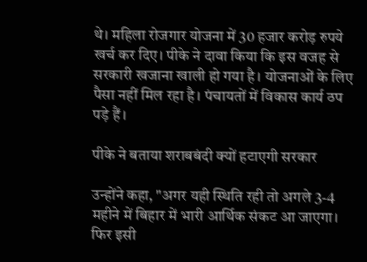थे। महिला रोजगार योजना में 30 हजार करोड़ रुपये खर्च कर दिए। पीके ने दावा किया कि इस वजह से सरकारी खजाना खाली हो गया है। योजनाओं के लिए पैसा नहीं मिल रहा है। पंचायतों में विकास कार्य ठप पड़े हैं।

पीके ने बताया शराबबंदी क्यों हटाएगी सरकार

उन्होंने कहा, "अगर यही स्थिति रही तो अगले 3-4 महीने में बिहार में भारी आर्थिक संकट आ जाएगा। फिर इसी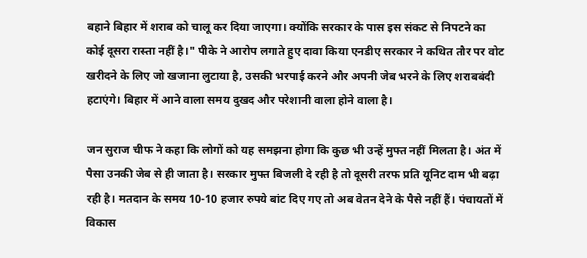बहाने बिहार में शराब को चालू कर दिया जाएगा। क्योंकि सरकार के पास इस संकट से निपटने का कोई दूसरा रास्ता नहीं है।" पीके ने आरोप लगाते हुए दावा किया एनडीए सरकार ने कथित तौर पर वोट खरीदने के लिए जो खजाना लुटाया है, उसकी भरपाई करने और अपनी जेब भरने के लिए शराबबंदी हटाएंगे। बिहार में आने वाला समय दुखद और परेशानी वाला होने वाला है।

जन सुराज चीफ ने कहा कि लोगों को यह समझना होगा कि कुछ भी उन्हें मुफ्त नहीं मिलता है। अंत में पैसा उनकी जेब से ही जाता है। सरकार मुफ्त बिजली दे रही है तो दूसरी तरफ प्रति यूनिट दाम भी बढ़ा रही है। मतदान के समय 10-10 हजार रुपये बांट दिए गए तो अब वेतन देने के पैसे नहीं हैं। पंचायतों में विकास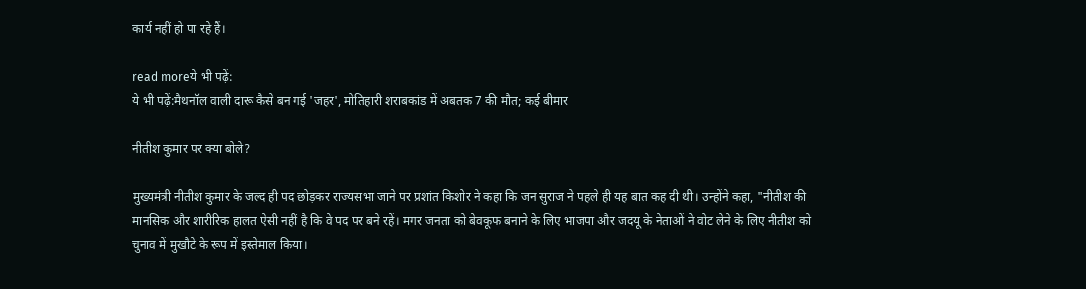कार्य नहीं हो पा रहे हैं।

read moreये भी पढ़ें:
ये भी पढ़ें:मैथनॉल वाली दारू कैसे बन गई 'जहर', मोतिहारी शराबकांड में अबतक 7 की मौत; कई बीमार

नीतीश कुमार पर क्या बोले?

मुख्यमंत्री नीतीश कुमार के जल्द ही पद छोड़कर राज्यसभा जाने पर प्रशांत किशोर ने कहा कि जन सुराज ने पहले ही यह बात कह दी थी। उन्होंने कहा, "नीतीश की मानसिक और शारीरिक हालत ऐसी नहीं है कि वे पद पर बने रहें। मगर जनता को बेवकूफ बनाने के लिए भाजपा और जदयू के नेताओं ने वोट लेने के लिए नीतीश को चुनाव में मुखौटे के रूप में इस्तेमाल किया।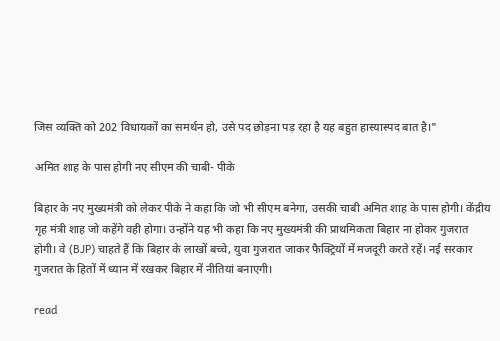जिस व्यक्ति को 202 विधायकों का समर्थन हो, उसे पद छोड़ना पड़ रहा है यह बहुत हास्यास्पद बात है।"

अमित शाह के पास होगी नए सीएम की चाबी- पीके

बिहार के नए मुख्यमंत्री को लेकर पीके ने कहा कि जो भी सीएम बनेगा, उसकी चाबी अमित शाह के पास होगी। केंद्रीय गृह मंत्री शाह जो कहेंगे वही होगा। उन्होंने यह भी कहा कि नए मुख्यमंत्री की प्राथमिकता बिहार ना होकर गुजरात होगी। वे (BJP) चाहते हैं कि बिहार के लाखों बच्चे, युवा गुजरात जाकर फैक्ट्रियों में मजदूरी करते रहें। नई सरकार गुजरात के हितों में ध्यान में रखकर बिहार में नीतियां बनाएगी।

read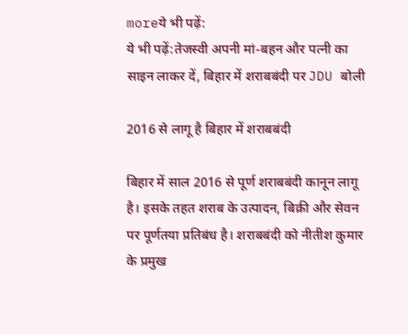moreये भी पढ़ें:
ये भी पढ़ें:तेजस्वी अपनी मां-बहन और पत्नी का साइन लाकर दें, बिहार में शराबबंदी पर JDU बोली

2016 से लागू है बिहार में शराबबंदी

बिहार में साल 2016 से पूर्ण शराबबंदी कानून लागू है। इसके तहत शराब के उत्पादन, बिक्री और सेवन पर पूर्णतया प्रतिबंध है। शराबबंदी को नीतीश कुमार के प्रमुख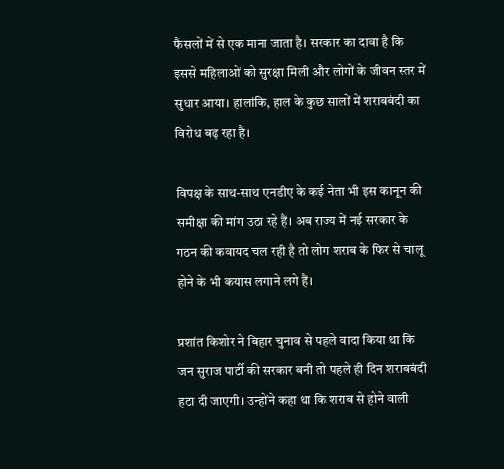फैसलों में से एक माना जाता है। सरकार का दावा है कि इससे महिलाओं को सुरक्षा मिली और लोगों के जीवन स्तर में सुधार आया। हालांकि, हाल के कुछ सालों में शराबबंदी का विरोध बढ़ रहा है।

विपक्ष के साथ-साथ एनडीए के कई नेता भी इस कानून की समीक्षा की मांग उठा रहे हैं। अब राज्य में नई सरकार के गठन की कवायद चल रही है तो लोग शराब के फिर से चालू होने के भी कयास लगाने लगे हैं।

प्रशांत किशोर ने बिहार चुनाव से पहले वादा किया था कि जन सुराज पार्टी की सरकार बनी तो पहले ही दिन शराबबंदी हटा दी जाएगी। उन्होंने कहा था कि शराब से होने वाली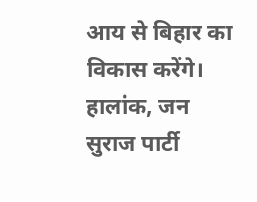आय से बिहार का विकास करेंगे। हालांक, जन सुराज पार्टी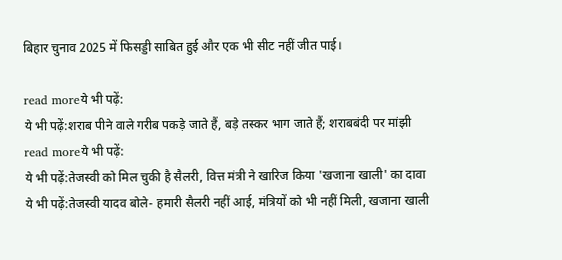बिहार चुनाव 2025 में फिसड्डी साबित हुई और एक भी सीट नहीं जीत पाई।

read moreये भी पढ़ें:
ये भी पढ़ें:शराब पीने वाले गरीब पकड़े जाते हैं, बड़े तस्कर भाग जाते हैं; शराबबंदी पर मांझी
read moreये भी पढ़ें:
ये भी पढ़ें:तेजस्वी को मिल चुकी है सैलरी, वित्त मंत्री ने खारिज किया 'खजाना खाली' का दावा
ये भी पढ़ें:तेजस्वी यादव बोले- हमारी सैलरी नहीं आई, मंत्रियों को भी नहीं मिली, खजाना खाली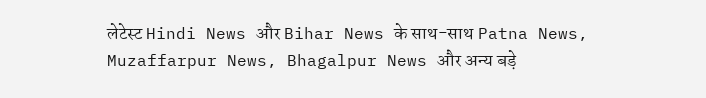लेटेस्ट Hindi News और Bihar News के साथ-साथ Patna News, Muzaffarpur News, Bhagalpur News और अन्य बड़े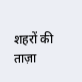शहरों की ताज़ा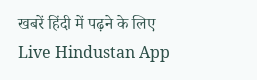खबरें हिंदी में पढ़ने के लिए Live Hindustan App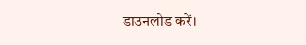डाउनलोड करें।